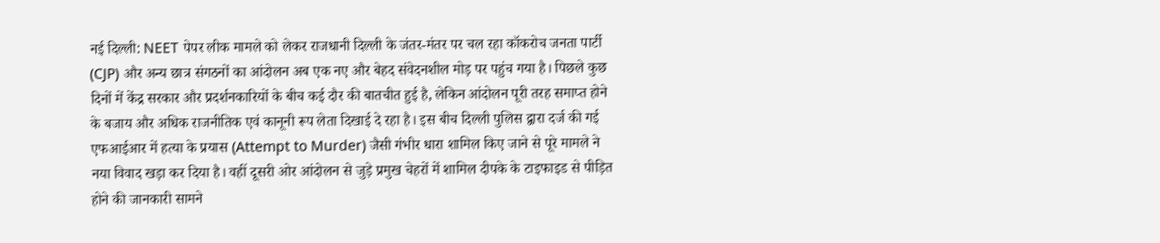नई दिल्ली: NEET पेपर लीक मामले को लेकर राजधानी दिल्ली के जंतर-मंतर पर चल रहा कॉकरोच जनता पार्टी (CJP) और अन्य छात्र संगठनों का आंदोलन अब एक नए और बेहद संवेदनशील मोड़ पर पहुंच गया है। पिछले कुछ दिनों में केंद्र सरकार और प्रदर्शनकारियों के बीच कई दौर की बातचीत हुई है, लेकिन आंदोलन पूरी तरह समाप्त होने के बजाय और अधिक राजनीतिक एवं कानूनी रूप लेता दिखाई दे रहा है। इस बीच दिल्ली पुलिस द्वारा दर्ज की गई एफआईआर में हत्या के प्रयास (Attempt to Murder) जैसी गंभीर धारा शामिल किए जाने से पूरे मामले ने नया विवाद खड़ा कर दिया है। वहीं दूसरी ओर आंदोलन से जुड़े प्रमुख चेहरों में शामिल दीपके के टाइफाइड से पीड़ित होने की जानकारी सामने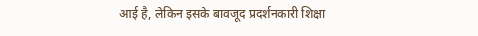आई है, लेकिन इसके बावजूद प्रदर्शनकारी शिक्षा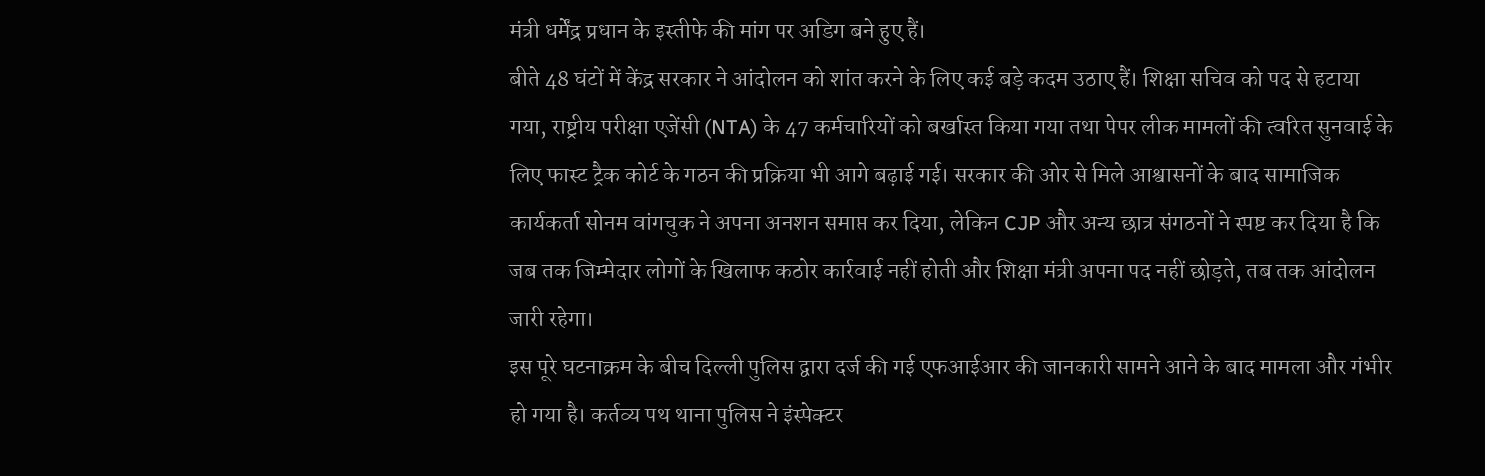मंत्री धर्मेंद्र प्रधान के इस्तीफे की मांग पर अडिग बने हुए हैं।
बीते 48 घंटों में केंद्र सरकार ने आंदोलन को शांत करने के लिए कई बड़े कदम उठाए हैं। शिक्षा सचिव को पद से हटाया गया, राष्ट्रीय परीक्षा एजेंसी (NTA) के 47 कर्मचारियों को बर्खास्त किया गया तथा पेपर लीक मामलों की त्वरित सुनवाई के लिए फास्ट ट्रैक कोर्ट के गठन की प्रक्रिया भी आगे बढ़ाई गई। सरकार की ओर से मिले आश्वासनों के बाद सामाजिक कार्यकर्ता सोनम वांगचुक ने अपना अनशन समाप्त कर दिया, लेकिन CJP और अन्य छात्र संगठनों ने स्पष्ट कर दिया है कि जब तक जिम्मेदार लोगों के खिलाफ कठोर कार्रवाई नहीं होती और शिक्षा मंत्री अपना पद नहीं छोड़ते, तब तक आंदोलन जारी रहेगा।
इस पूरे घटनाक्रम के बीच दिल्ली पुलिस द्वारा दर्ज की गई एफआईआर की जानकारी सामने आने के बाद मामला और गंभीर हो गया है। कर्तव्य पथ थाना पुलिस ने इंस्पेक्टर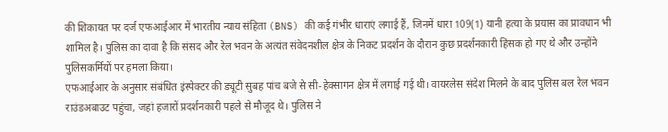की शिकायत पर दर्ज एफआईआर में भारतीय न्याय संहिता (BNS) की कई गंभीर धाराएं लगाई हैं, जिनमें धारा 109(1) यानी हत्या के प्रयास का प्रावधान भी शामिल है। पुलिस का दावा है कि संसद और रेल भवन के अत्यंत संवेदनशील क्षेत्र के निकट प्रदर्शन के दौरान कुछ प्रदर्शनकारी हिंसक हो गए थे और उन्होंने पुलिसकर्मियों पर हमला किया।
एफआईआर के अनुसार संबंधित इंस्पेक्टर की ड्यूटी सुबह पांच बजे से सी-हेक्सागन क्षेत्र में लगाई गई थी। वायरलेस संदेश मिलने के बाद पुलिस बल रेल भवन राउंडअबाउट पहुंचा, जहां हजारों प्रदर्शनकारी पहले से मौजूद थे। पुलिस ने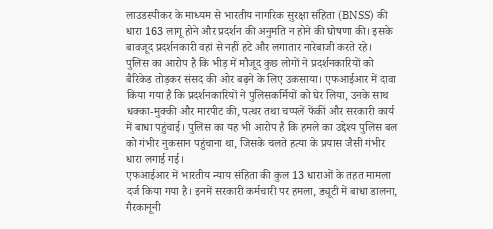लाउडस्पीकर के माध्यम से भारतीय नागरिक सुरक्षा संहिता (BNSS) की धारा 163 लागू होने और प्रदर्शन की अनुमति न होने की घोषणा की। इसके बावजूद प्रदर्शनकारी वहां से नहीं हटे और लगातार नारेबाजी करते रहे।
पुलिस का आरोप है कि भीड़ में मौजूद कुछ लोगों ने प्रदर्शनकारियों को बैरिकेड तोड़कर संसद की ओर बढ़ने के लिए उकसाया। एफआईआर में दावा किया गया है कि प्रदर्शनकारियों ने पुलिसकर्मियों को घेर लिया, उनके साथ धक्का-मुक्की और मारपीट की, पत्थर तथा चप्पलें फेंकीं और सरकारी कार्य में बाधा पहुंचाई। पुलिस का यह भी आरोप है कि हमले का उद्देश्य पुलिस बल को गंभीर नुकसान पहुंचाना था, जिसके चलते हत्या के प्रयास जैसी गंभीर धारा लगाई गई।
एफआईआर में भारतीय न्याय संहिता की कुल 13 धाराओं के तहत मामला दर्ज किया गया है। इनमें सरकारी कर्मचारी पर हमला, ड्यूटी में बाधा डालना, गैरकानूनी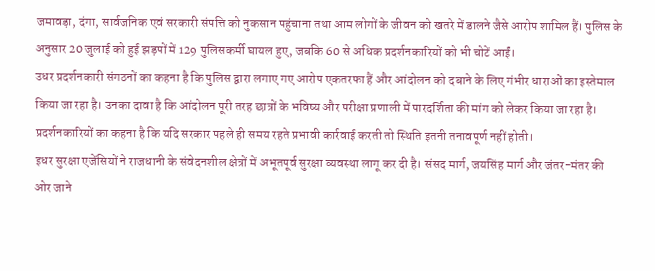जमावड़ा, दंगा, सार्वजनिक एवं सरकारी संपत्ति को नुकसान पहुंचाना तथा आम लोगों के जीवन को खतरे में डालने जैसे आरोप शामिल हैं। पुलिस के अनुसार 20 जुलाई को हुई झड़पों में 129 पुलिसकर्मी घायल हुए, जबकि 60 से अधिक प्रदर्शनकारियों को भी चोटें आईं।
उधर प्रदर्शनकारी संगठनों का कहना है कि पुलिस द्वारा लगाए गए आरोप एकतरफा हैं और आंदोलन को दबाने के लिए गंभीर धाराओं का इस्तेमाल किया जा रहा है। उनका दावा है कि आंदोलन पूरी तरह छात्रों के भविष्य और परीक्षा प्रणाली में पारदर्शिता की मांग को लेकर किया जा रहा है। प्रदर्शनकारियों का कहना है कि यदि सरकार पहले ही समय रहते प्रभावी कार्रवाई करती तो स्थिति इतनी तनावपूर्ण नहीं होती।
इधर सुरक्षा एजेंसियों ने राजधानी के संवेदनशील क्षेत्रों में अभूतपूर्व सुरक्षा व्यवस्था लागू कर दी है। संसद मार्ग, जयसिंह मार्ग और जंतर-मंतर की ओर जाने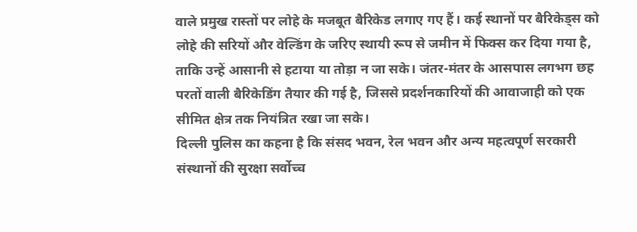वाले प्रमुख रास्तों पर लोहे के मजबूत बैरिकेड लगाए गए हैं। कई स्थानों पर बैरिकेड्स को लोहे की सरियों और वेल्डिंग के जरिए स्थायी रूप से जमीन में फिक्स कर दिया गया है, ताकि उन्हें आसानी से हटाया या तोड़ा न जा सके। जंतर-मंतर के आसपास लगभग छह परतों वाली बैरिकेडिंग तैयार की गई है, जिससे प्रदर्शनकारियों की आवाजाही को एक सीमित क्षेत्र तक नियंत्रित रखा जा सके।
दिल्ली पुलिस का कहना है कि संसद भवन, रेल भवन और अन्य महत्वपूर्ण सरकारी संस्थानों की सुरक्षा सर्वोच्च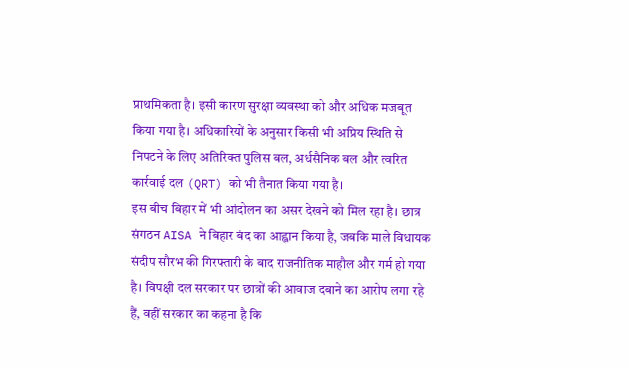प्राथमिकता है। इसी कारण सुरक्षा व्यवस्था को और अधिक मजबूत किया गया है। अधिकारियों के अनुसार किसी भी अप्रिय स्थिति से निपटने के लिए अतिरिक्त पुलिस बल, अर्धसैनिक बल और त्वरित कार्रवाई दल (QRT) को भी तैनात किया गया है।
इस बीच बिहार में भी आंदोलन का असर देखने को मिल रहा है। छात्र संगठन AISA ने बिहार बंद का आह्वान किया है, जबकि माले विधायक संदीप सौरभ की गिरफ्तारी के बाद राजनीतिक माहौल और गर्म हो गया है। विपक्षी दल सरकार पर छात्रों की आवाज दबाने का आरोप लगा रहे हैं, वहीं सरकार का कहना है कि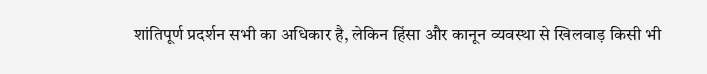शांतिपूर्ण प्रदर्शन सभी का अधिकार है, लेकिन हिंसा और कानून व्यवस्था से खिलवाड़ किसी भी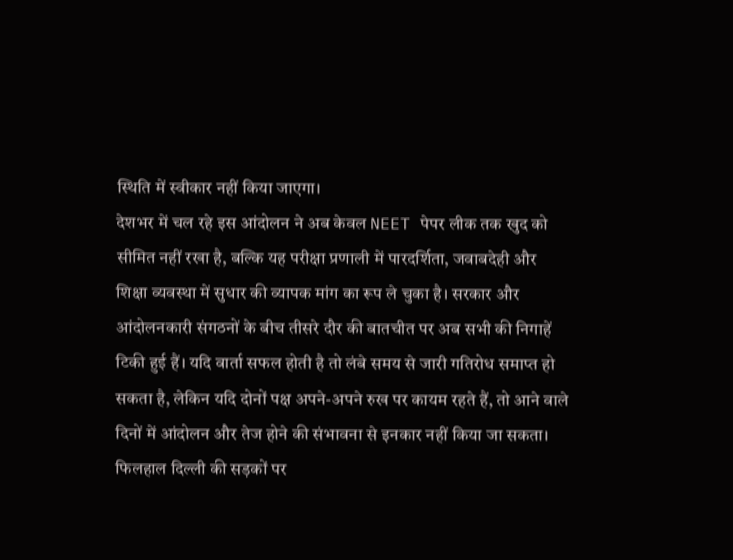स्थिति में स्वीकार नहीं किया जाएगा।
देशभर में चल रहे इस आंदोलन ने अब केवल NEET पेपर लीक तक खुद को सीमित नहीं रखा है, बल्कि यह परीक्षा प्रणाली में पारदर्शिता, जवाबदेही और शिक्षा व्यवस्था में सुधार की व्यापक मांग का रूप ले चुका है। सरकार और आंदोलनकारी संगठनों के बीच तीसरे दौर की बातचीत पर अब सभी की निगाहें टिकी हुई हैं। यदि वार्ता सफल होती है तो लंबे समय से जारी गतिरोध समाप्त हो सकता है, लेकिन यदि दोनों पक्ष अपने-अपने रुख पर कायम रहते हैं, तो आने वाले दिनों में आंदोलन और तेज होने की संभावना से इनकार नहीं किया जा सकता।
फिलहाल दिल्ली की सड़कों पर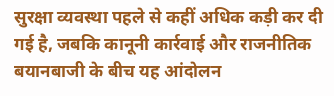सुरक्षा व्यवस्था पहले से कहीं अधिक कड़ी कर दी गई है, जबकि कानूनी कार्रवाई और राजनीतिक बयानबाजी के बीच यह आंदोलन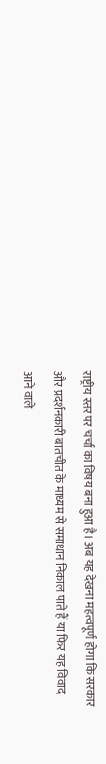राष्ट्रीय स्तर पर चर्चा का विषय बना हुआ है। अब यह देखना महत्वपूर्ण होगा कि सरकार और प्रदर्शनकारी बातचीत के माध्यम से समाधान निकाल पाते हैं या फिर यह विवाद आने वाले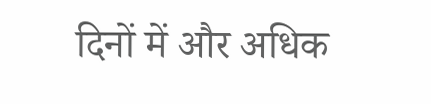दिनों में और अधिक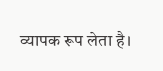व्यापक रूप लेता है।